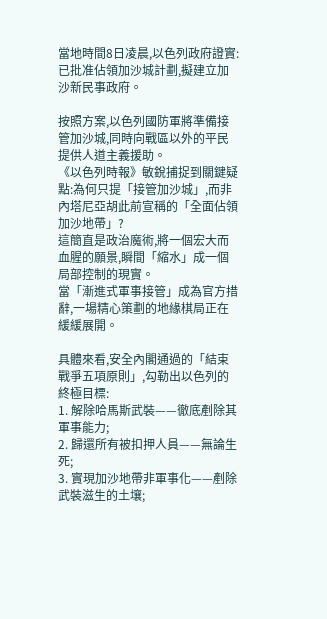當地時間8日凌晨,以色列政府證實:已批准佔領加沙城計劃,擬建立加沙新民事政府。

按照方案,以色列國防軍將準備接管加沙城,同時向戰區以外的平民提供人道主義援助。
《以色列時報》敏銳捕捉到關鍵疑點:為何只提「接管加沙城」,而非內塔尼亞胡此前宣稱的「全面佔領加沙地帶」?
這簡直是政治魔術,將一個宏大而血腥的願景,瞬間「縮水」成一個局部控制的現實。
當「漸進式軍事接管」成為官方措辭,一場精心策劃的地緣棋局正在緩緩展開。

具體來看,安全內閣通過的「結束戰爭五項原則」,勾勒出以色列的終極目標:
1. 解除哈馬斯武裝——徹底剷除其軍事能力;
2. 歸還所有被扣押人員——無論生死;
3. 實現加沙地帶非軍事化——剷除武裝滋生的土壤;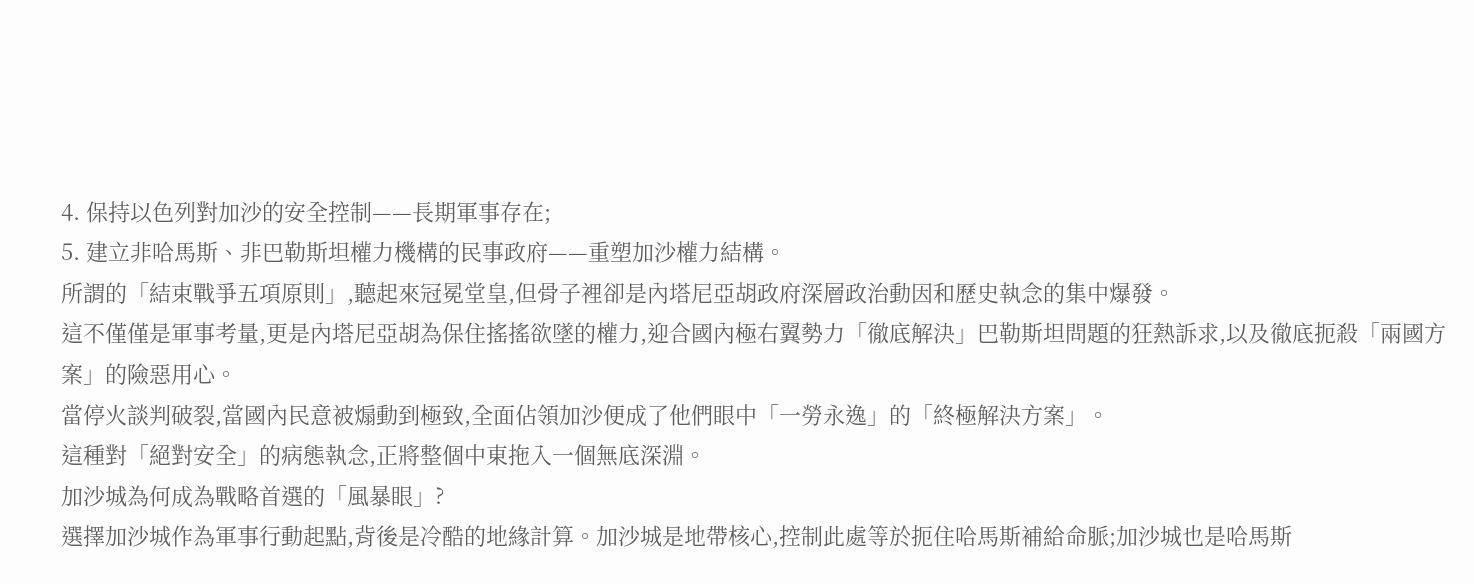4. 保持以色列對加沙的安全控制——長期軍事存在;
5. 建立非哈馬斯、非巴勒斯坦權力機構的民事政府——重塑加沙權力結構。
所謂的「結束戰爭五項原則」,聽起來冠冕堂皇,但骨子裡卻是內塔尼亞胡政府深層政治動因和歷史執念的集中爆發。
這不僅僅是軍事考量,更是內塔尼亞胡為保住搖搖欲墜的權力,迎合國內極右翼勢力「徹底解決」巴勒斯坦問題的狂熱訴求,以及徹底扼殺「兩國方案」的險惡用心。
當停火談判破裂,當國內民意被煽動到極致,全面佔領加沙便成了他們眼中「一勞永逸」的「終極解決方案」。
這種對「絕對安全」的病態執念,正將整個中東拖入一個無底深淵。
加沙城為何成為戰略首選的「風暴眼」?
選擇加沙城作為軍事行動起點,背後是冷酷的地緣計算。加沙城是地帶核心,控制此處等於扼住哈馬斯補給命脈;加沙城也是哈馬斯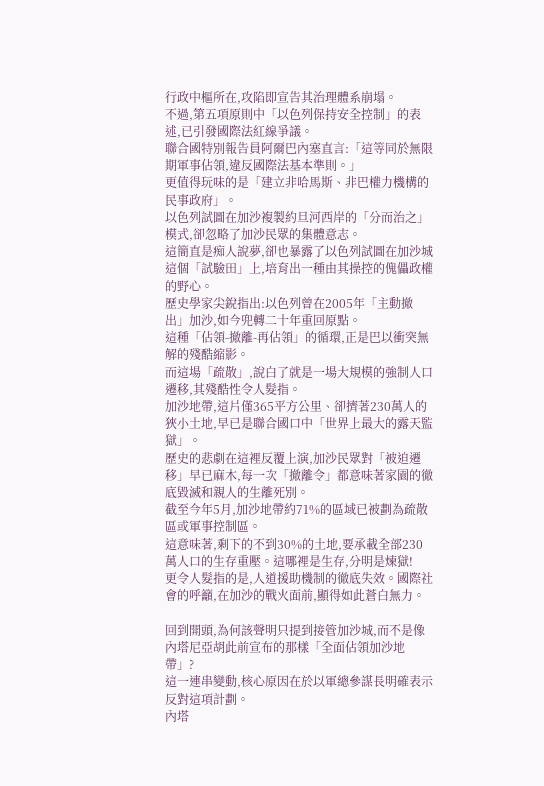行政中樞所在,攻陷即宣告其治理體系崩塌。
不過,第五項原則中「以色列保持安全控制」的表述,已引發國際法紅線爭議。
聯合國特別報告員阿爾巴內塞直言:「這等同於無限期軍事佔領,違反國際法基本準則。」
更值得玩味的是「建立非哈馬斯、非巴權力機構的民事政府」。
以色列試圖在加沙複製約旦河西岸的「分而治之」模式,卻忽略了加沙民眾的集體意志。
這簡直是痴人說夢,卻也暴露了以色列試圖在加沙城這個「試驗田」上,培育出一種由其操控的傀儡政權的野心。
歷史學家尖銳指出:以色列曾在2005年「主動撤出」加沙,如今兜轉二十年重回原點。
這種「佔領-撤離-再佔領」的循環,正是巴以衝突無解的殘酷縮影。
而這場「疏散」,說白了就是一場大規模的強制人口遷移,其殘酷性令人髮指。
加沙地帶,這片僅365平方公里、卻擠著230萬人的狹小土地,早已是聯合國口中「世界上最大的露天監獄」。
歷史的悲劇在這裡反覆上演,加沙民眾對「被迫遷移」早已麻木,每一次「撤離令」都意味著家園的徹底毀滅和親人的生離死別。
截至今年5月,加沙地帶約71%的區域已被劃為疏散區或軍事控制區。
這意味著,剩下的不到30%的土地,要承載全部230萬人口的生存重壓。這哪裡是生存,分明是煉獄!
更令人髮指的是,人道援助機制的徹底失效。國際社會的呼籲,在加沙的戰火面前,顯得如此蒼白無力。

回到開頭,為何該聲明只提到接管加沙城,而不是像內塔尼亞胡此前宣布的那樣「全面佔領加沙地帶」?
這一連串變動,核心原因在於以軍總參謀長明確表示反對這項計劃。
內塔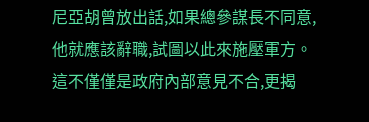尼亞胡曾放出話,如果總參謀長不同意,他就應該辭職,試圖以此來施壓軍方。
這不僅僅是政府內部意見不合,更揭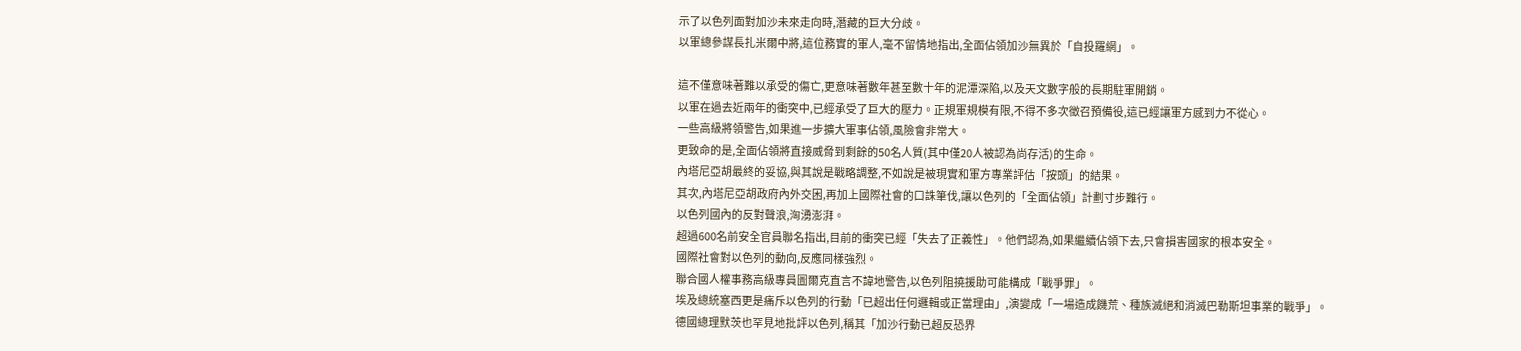示了以色列面對加沙未來走向時,潛藏的巨大分歧。
以軍總參謀長扎米爾中將,這位務實的軍人,毫不留情地指出,全面佔領加沙無異於「自投羅網」。

這不僅意味著難以承受的傷亡,更意味著數年甚至數十年的泥潭深陷,以及天文數字般的長期駐軍開銷。
以軍在過去近兩年的衝突中,已經承受了巨大的壓力。正規軍規模有限,不得不多次徵召預備役,這已經讓軍方感到力不從心。
一些高級將領警告,如果進一步擴大軍事佔領,風險會非常大。
更致命的是,全面佔領將直接威脅到剩餘的50名人質(其中僅20人被認為尚存活)的生命。
內塔尼亞胡最終的妥協,與其說是戰略調整,不如說是被現實和軍方專業評估「按頭」的結果。
其次,內塔尼亞胡政府內外交困,再加上國際社會的口誅筆伐,讓以色列的「全面佔領」計劃寸步難行。
以色列國內的反對聲浪,洶湧澎湃。
超過600名前安全官員聯名指出,目前的衝突已經「失去了正義性」。他們認為,如果繼續佔領下去,只會損害國家的根本安全。
國際社會對以色列的動向,反應同樣強烈。
聯合國人權事務高級專員圖爾克直言不諱地警告,以色列阻撓援助可能構成「戰爭罪」。
埃及總統塞西更是痛斥以色列的行動「已超出任何邏輯或正當理由」,演變成「一場造成饑荒、種族滅絕和消滅巴勒斯坦事業的戰爭」。
德國總理默茨也罕見地批評以色列,稱其「加沙行動已超反恐界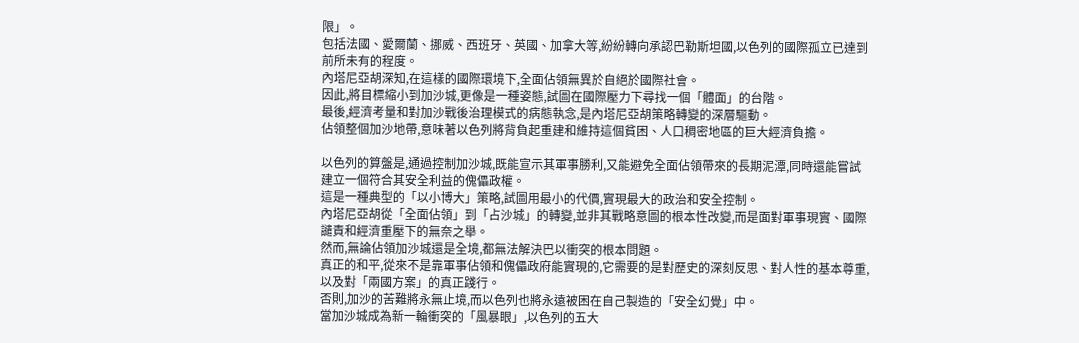限」。
包括法國、愛爾蘭、挪威、西班牙、英國、加拿大等,紛紛轉向承認巴勒斯坦國,以色列的國際孤立已達到前所未有的程度。
內塔尼亞胡深知,在這樣的國際環境下,全面佔領無異於自絕於國際社會。
因此,將目標縮小到加沙城,更像是一種姿態,試圖在國際壓力下尋找一個「體面」的台階。
最後,經濟考量和對加沙戰後治理模式的病態執念,是內塔尼亞胡策略轉變的深層驅動。
佔領整個加沙地帶,意味著以色列將背負起重建和維持這個貧困、人口稠密地區的巨大經濟負擔。

以色列的算盤是,通過控制加沙城,既能宣示其軍事勝利,又能避免全面佔領帶來的長期泥潭,同時還能嘗試建立一個符合其安全利益的傀儡政權。
這是一種典型的「以小博大」策略,試圖用最小的代價,實現最大的政治和安全控制。
內塔尼亞胡從「全面佔領」到「占沙城」的轉變,並非其戰略意圖的根本性改變,而是面對軍事現實、國際譴責和經濟重壓下的無奈之舉。
然而,無論佔領加沙城還是全境,都無法解決巴以衝突的根本問題。
真正的和平,從來不是靠軍事佔領和傀儡政府能實現的,它需要的是對歷史的深刻反思、對人性的基本尊重,以及對「兩國方案」的真正踐行。
否則,加沙的苦難將永無止境,而以色列也將永遠被困在自己製造的「安全幻覺」中。
當加沙城成為新一輪衝突的「風暴眼」,以色列的五大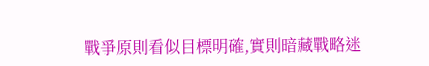戰爭原則看似目標明確,實則暗藏戰略迷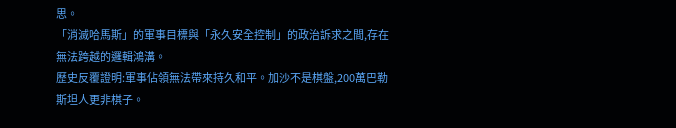思。
「消滅哈馬斯」的軍事目標與「永久安全控制」的政治訴求之間,存在無法跨越的邏輯鴻溝。
歷史反覆證明:軍事佔領無法帶來持久和平。加沙不是棋盤,200萬巴勒斯坦人更非棋子。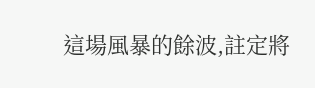這場風暴的餘波,註定將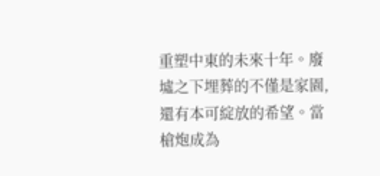重塑中東的未來十年。廢墟之下埋葬的不僅是家園,還有本可綻放的希望。當槍炮成為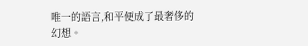唯一的語言,和平便成了最奢侈的幻想。